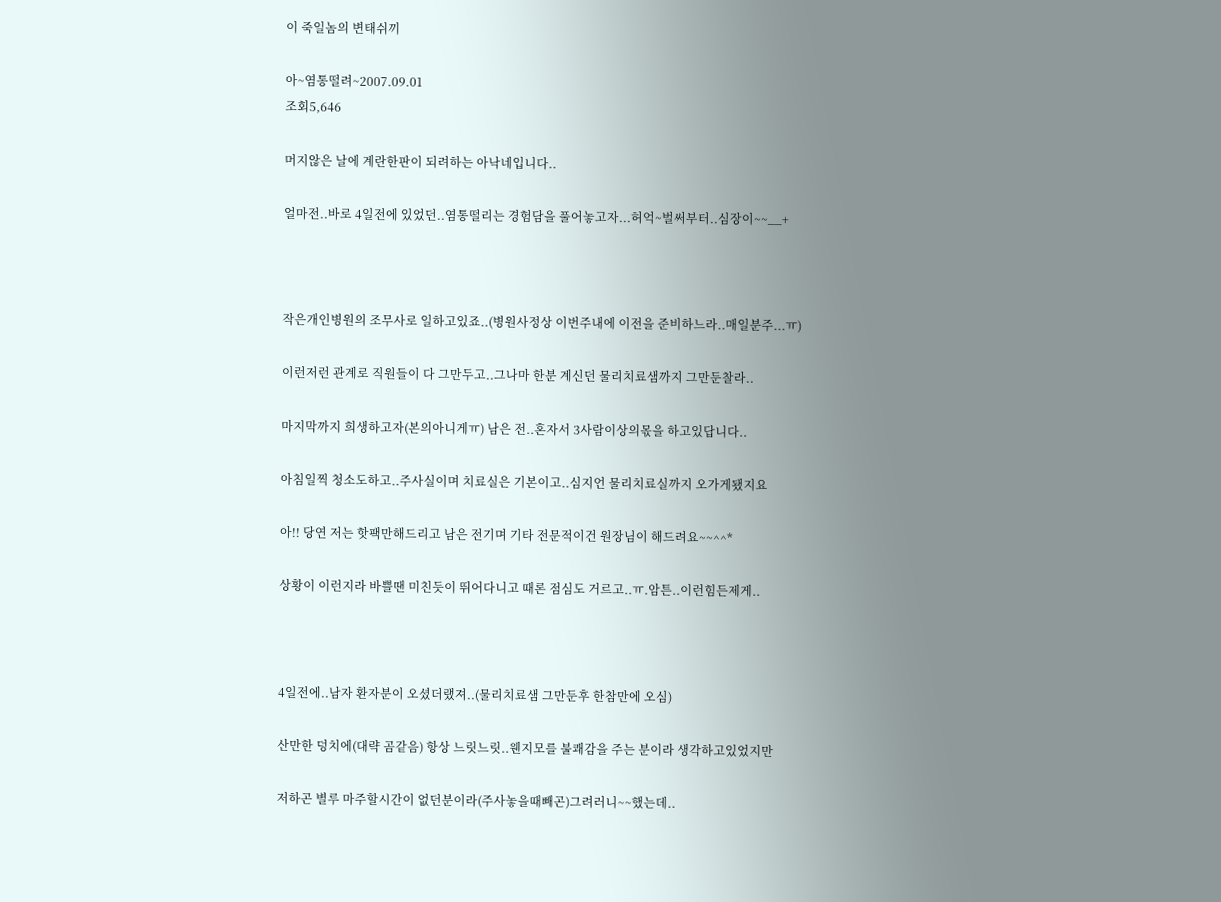이 죽일놈의 변태쉬끼

아~염통떨려~2007.09.01
조회5,646

머지않은 날에 계란한판이 되려하는 아낙네입니다..

얼마전..바로 4일전에 있었던..염통떨리는 경험담을 풀어놓고자...허억~벌써부터..심장이~~__+



작은개인병원의 조무사로 일하고있죠..(병원사정상 이번주내에 이전을 준비하느라..매일분주...ㅠ)

이런저런 관계로 직원들이 다 그만두고..그나마 한분 계신던 물리치료샘까지 그만둔찰라..

마지막까지 희생하고자(본의아니게ㅠ) 남은 전..혼자서 3사람이상의몫을 하고있답니다..

아침일찍 청소도하고..주사실이며 치료실은 기본이고..심지언 물리치료실까지 오가게됐지요

아!! 당연 저는 핫팩만해드리고 남은 전기며 기타 전문적이건 원장님이 해드려요~~^^*

상황이 이런지라 바쁠땐 미친듯이 뛰어다니고 때론 점심도 거르고..ㅠ.암튼..이런힘든제게..



4일전에..남자 환자분이 오셨더랬져..(물리치료샘 그만둔후 한참만에 오심)

산만한 덩치에(대략 곰같음) 항상 느릿느릿..웬지모를 불쾌감을 주는 분이라 생각하고있었지만

저하곤 별루 마주할시간이 없던분이라(주사놓을때빼곤)그려러니~~했는데..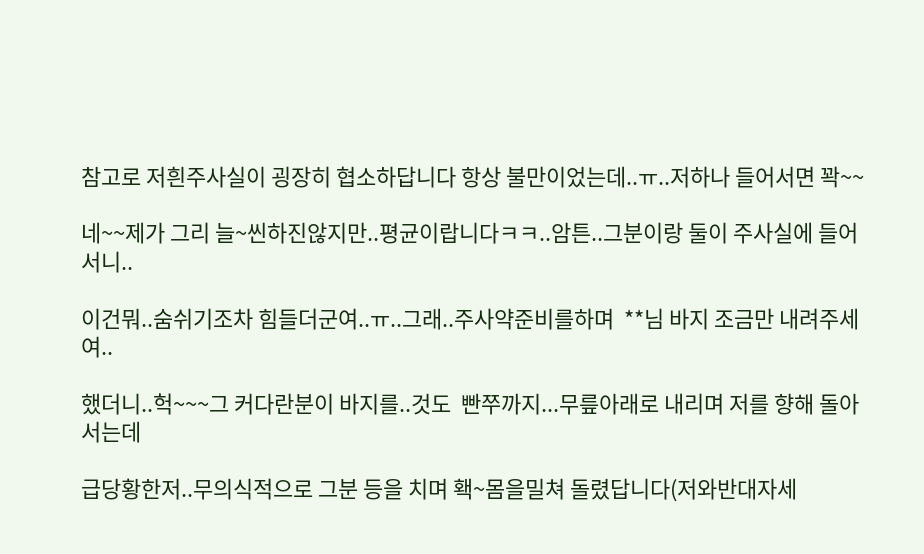참고로 저흰주사실이 굉장히 협소하답니다 항상 불만이었는데..ㅠ..저하나 들어서면 꽉~~

네~~제가 그리 늘~씬하진않지만..평균이랍니다ㅋㅋ..암튼..그분이랑 둘이 주사실에 들어서니..

이건뭐..숨쉬기조차 힘들더군여..ㅠ..그래..주사약준비를하며  **님 바지 조금만 내려주세여..

했더니..헉~~~그 커다란분이 바지를..것도  빤쭈까지...무릎아래로 내리며 저를 향해 돌아서는데

급당황한저..무의식적으로 그분 등을 치며 홱~몸을밀쳐 돌렸답니다(저와반대자세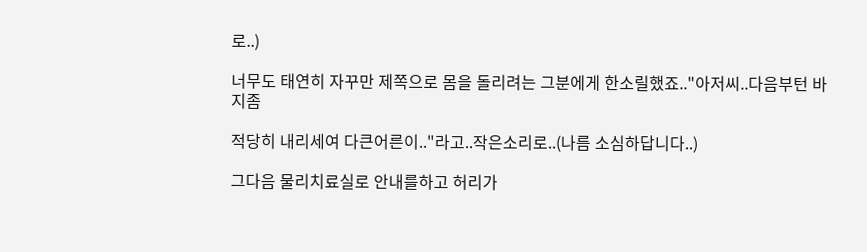로..)

너무도 태연히 자꾸만 제쪽으로 몸을 돌리려는 그분에게 한소릴했죠.."아저씨..다음부턴 바지좀

적당히 내리세여 다큰어른이.."라고..작은소리로..(나름 소심하답니다..)

그다음 물리치료실로 안내를하고 허리가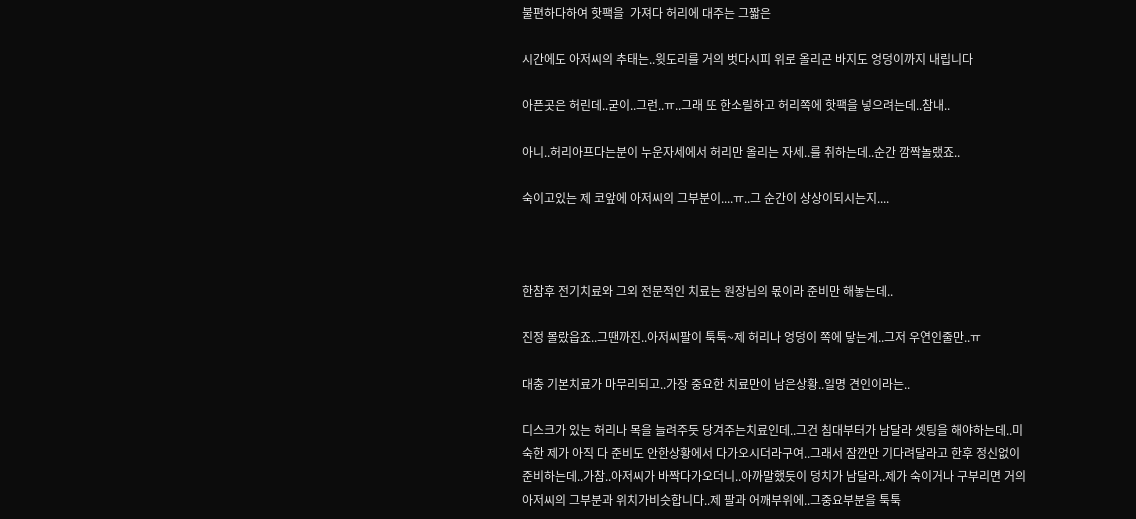불편하다하여 핫팩을  가져다 허리에 대주는 그짧은

시간에도 아저씨의 추태는..윗도리를 거의 벗다시피 위로 올리곤 바지도 엉덩이까지 내립니다

아픈곳은 허린데..굳이..그런..ㅠ..그래 또 한소릴하고 허리쪽에 핫팩을 넣으려는데..참내..

아니..허리아프다는분이 누운자세에서 허리만 올리는 자세..를 취하는데..순간 깜짝놀랬죠..

숙이고있는 제 코앞에 아저씨의 그부분이....ㅠ..그 순간이 상상이되시는지....



한참후 전기치료와 그외 전문적인 치료는 원장님의 몫이라 준비만 해놓는데..

진정 몰랐읍죠..그땐까진..아저씨팔이 툭툭~제 허리나 엉덩이 쪽에 닿는게..그저 우연인줄만..ㅠ

대충 기본치료가 마무리되고..가장 중요한 치료만이 남은상황..일명 견인이라는..

디스크가 있는 허리나 목을 늘려주듯 당겨주는치료인데..그건 침대부터가 남달라 셋팅을 해야하는데..미숙한 제가 아직 다 준비도 안한상황에서 다가오시더라구여..그래서 잠깐만 기다려달라고 한후 정신없이 준비하는데..가참..아저씨가 바짝다가오더니..아까말했듯이 덩치가 남달라..제가 숙이거나 구부리면 거의 아저씨의 그부분과 위치가비슷합니다..제 팔과 어깨부위에..그중요부분을 툭툭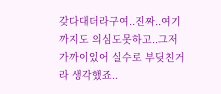갖다대더라구여..진짜..여기까지도 의심도못하고..그저 가까이있어 실수로 부딪친거라 생각했죠..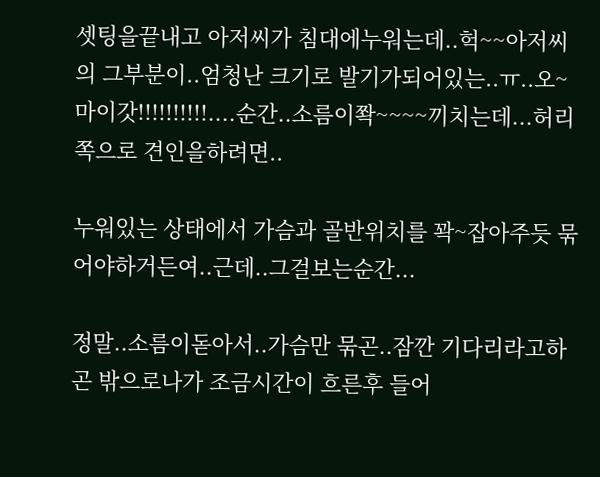셋팅을끝내고 아저씨가 침대에누워는데..헉~~아저씨의 그부분이..엄청난 크기로 발기가되어있는..ㅠ..오~마이갓!!!!!!!!!!....순간..소름이쫙~~~~끼치는데...허리쪽으로 견인을하려면..

누워있는 상태에서 가슴과 골반위치를 꽉~잡아주듯 묶어야하거든여..근데..그걸보는순간...

정말..소름이돋아서..가슴만 묶곤..잠깐 기다리라고하곤 밖으로나가 조금시간이 흐른후 들어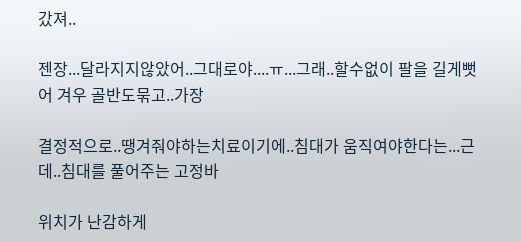갔져..

젠장...달라지지않았어..그대로야....ㅠ...그래..할수없이 팔을 길게뻣어 겨우 골반도묶고..가장

결정적으로..땡겨줘야하는치료이기에..침대가 움직여야한다는...근데..침대를 풀어주는 고정바

위치가 난감하게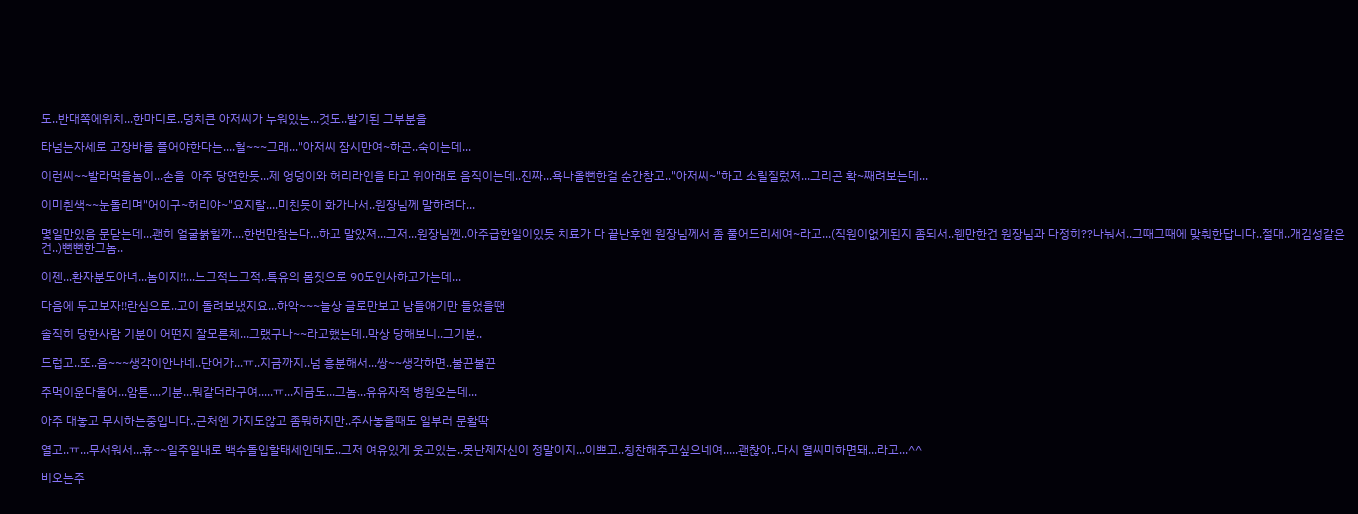도..반대쪽에위치...한마디로..덩치큰 아저씨가 누워있는...것도..발기된 그부분을

타넘는자세로 고장바를 플어야한다는....헐~~~그래..."아저씨 잠시만여~하곤..숙이는데...

이런씨~~발라먹을놈이...손을  아주 당연한듯...제 엉덩이와 허리라인을 타고 위아래로 음직이는데..진짜...욕나올뻔한걸 순간참고.."아저씨~"하고 소릴질렀져...그리곤 확~째려보는데...

이미췬색~~눈돌리며"어이구~허리야~"요지랄....미친듯이 화가나서..원장님께 말하려다...

몇일만있음 문닫는데...괜히 얼굴붉힐까....한번만참는다...하고 말았져...그저...원장님껜..아주급한일이있듯 치료가 다 끝난후엔 원장님께서 좀 풀어드리세여~라고...(직원이없게된지 좀되서..웬만한건 원장님과 다정히??나눠서..그때그때에 맞춰한답니다..절대..개김성같은건..)뻔뻔한그놈..

이젠...환자분도아녀...놈이지!!...느그적느그적..특유의 몸짓으로 90도인사하고가는데...

다음에 두고보자!!란심으로..고이 돌려보냈지요...하악~~~늘상 글로만보고 남들얘기만 들었을땐

솔직히 당한사람 기분이 어떤지 잘모른체...그랬구나~~라고했는데..막상 당해보니..그기분..

드럽고..또..음~~~생각이안나네..단어가...ㅠ..지금까지..넘 흥분해서...쌍~~생각하면..불끈불끈

주먹이운다울어...암튼....기분...뭐같더라구여.....ㅠ...지금도...그놈...유유자적 병원오는데...

아주 대놓고 무시하는중입니다..근처엔 가지도않고 좀뭐하지만..주사놓을때도 일부러 문활딱

열고..ㅠ...무서워서...휴~~일주일내로 백수돌입할태세인데도..그저 여유있게 웃고있는..못난제자신이 정말이지...이쁘고..칭찬해주고싶으네여.....괜찮아..다시 열씨미하면돼...라고...^^

비오는주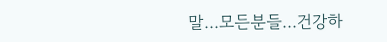말...모든분들...건강하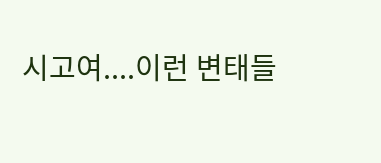시고여....이런 변태들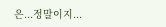은...정말이지...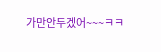가만안두겠어~~~ㅋㅋ